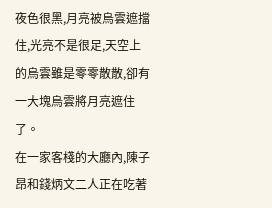夜色很黑,月亮被烏雲遮擋住,光亮不是很足,天空上的烏雲雖是零零散散,卻有一大塊烏雲將月亮遮住了。
在一家客棧的大廳內,陳子昂和錢炳文二人正在吃著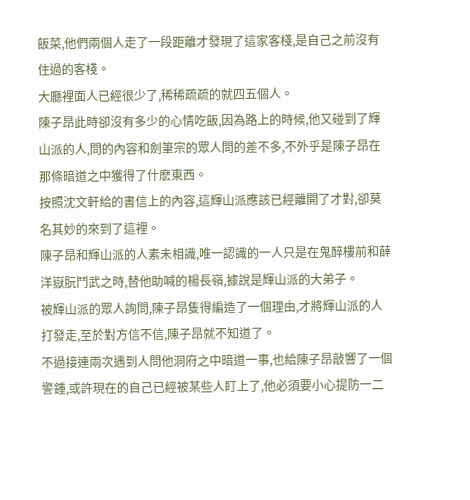飯菜,他們兩個人走了一段距離才發現了這家客棧,是自己之前沒有住過的客棧。
大廳裡面人已經很少了,稀稀疏疏的就四五個人。
陳子昂此時卻沒有多少的心情吃飯,因為路上的時候,他又碰到了輝山派的人,問的內容和劍筆宗的眾人問的差不多,不外乎是陳子昂在那條暗道之中獲得了什麽東西。
按照沈文軒給的書信上的內容,這輝山派應該已經離開了才對,卻莫名其妙的來到了這裡。
陳子昂和輝山派的人素未相識,唯一認識的一人只是在鬼醉樓前和薛洋嶽朊鬥武之時,替他助喊的楊長嶺,據說是輝山派的大弟子。
被輝山派的眾人詢問,陳子昂隻得編造了一個理由,才將輝山派的人打發走,至於對方信不信,陳子昂就不知道了。
不過接連兩次遇到人問他洞府之中暗道一事,也給陳子昂敲響了一個警鍾,或許現在的自己已經被某些人盯上了,他必須要小心提防一二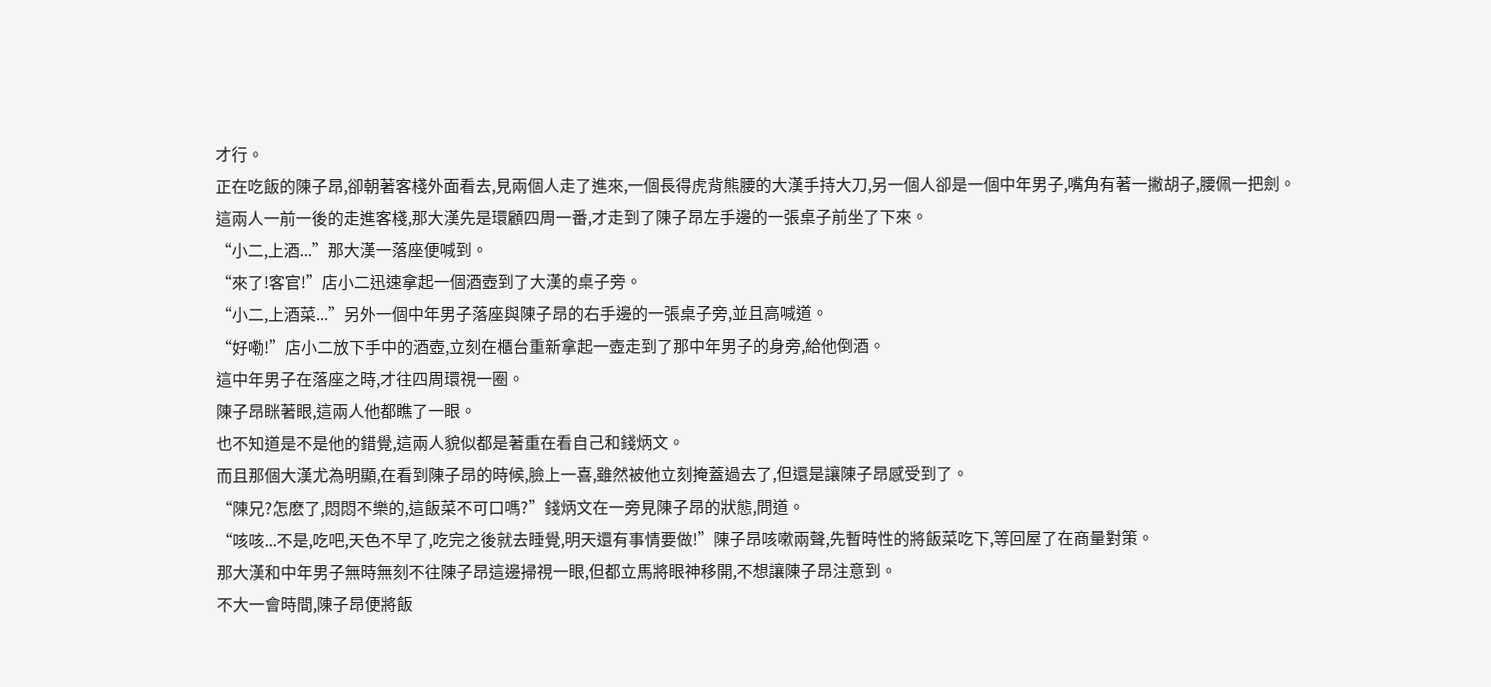才行。
正在吃飯的陳子昂,卻朝著客棧外面看去,見兩個人走了進來,一個長得虎背熊腰的大漢手持大刀,另一個人卻是一個中年男子,嘴角有著一撇胡子,腰佩一把劍。
這兩人一前一後的走進客棧,那大漢先是環顧四周一番,才走到了陳子昂左手邊的一張桌子前坐了下來。
“小二,上酒...”那大漢一落座便喊到。
“來了!客官!”店小二迅速拿起一個酒壺到了大漢的桌子旁。
“小二,上酒菜...”另外一個中年男子落座與陳子昂的右手邊的一張桌子旁,並且高喊道。
“好嘞!”店小二放下手中的酒壺,立刻在櫃台重新拿起一壺走到了那中年男子的身旁,給他倒酒。
這中年男子在落座之時,才往四周環視一圈。
陳子昂眯著眼,這兩人他都瞧了一眼。
也不知道是不是他的錯覺,這兩人貌似都是著重在看自己和錢炳文。
而且那個大漢尤為明顯,在看到陳子昂的時候,臉上一喜,雖然被他立刻掩蓋過去了,但還是讓陳子昂感受到了。
“陳兄?怎麽了,悶悶不樂的,這飯菜不可口嗎?”錢炳文在一旁見陳子昂的狀態,問道。
“咳咳...不是,吃吧,天色不早了,吃完之後就去睡覺,明天還有事情要做!”陳子昂咳嗽兩聲,先暫時性的將飯菜吃下,等回屋了在商量對策。
那大漢和中年男子無時無刻不往陳子昂這邊掃視一眼,但都立馬將眼神移開,不想讓陳子昂注意到。
不大一會時間,陳子昂便將飯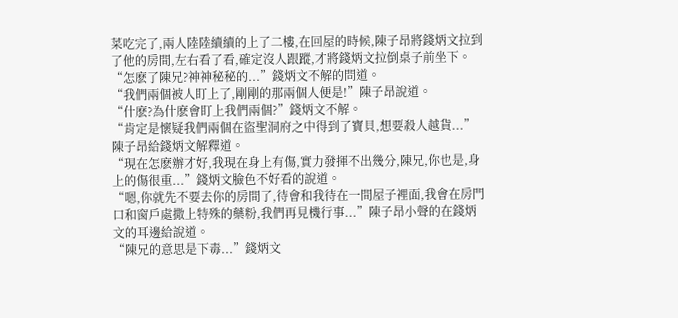菜吃完了,兩人陸陸續續的上了二樓,在回屋的時候,陳子昂將錢炳文拉到了他的房間,左右看了看,確定沒人跟蹤,才將錢炳文拉倒桌子前坐下。
“怎麽了陳兄?神神秘秘的...”錢炳文不解的問道。
“我們兩個被人盯上了,剛剛的那兩個人便是!”陳子昂說道。
“什麽?為什麽會盯上我們兩個?”錢炳文不解。
“肯定是懷疑我們兩個在盜聖洞府之中得到了寶貝,想要殺人越貨...”陳子昂給錢炳文解釋道。
“現在怎麽辦才好,我現在身上有傷,實力發揮不出幾分,陳兄,你也是,身上的傷很重...”錢炳文臉色不好看的說道。
“嗯,你就先不要去你的房間了,待會和我待在一間屋子裡面,我會在房門口和窗戶處撒上特殊的藥粉,我們再見機行事...”陳子昂小聲的在錢炳文的耳邊給說道。
“陳兄的意思是下毒...”錢炳文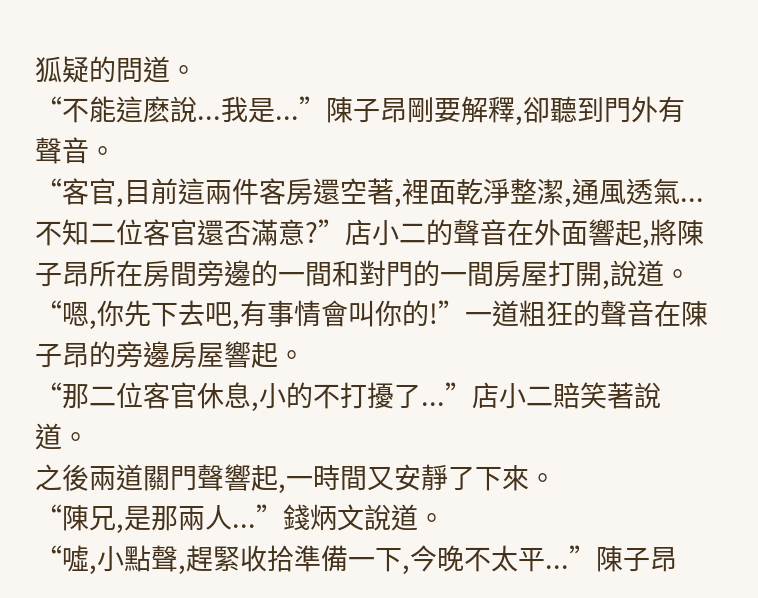狐疑的問道。
“不能這麽說...我是...”陳子昂剛要解釋,卻聽到門外有聲音。
“客官,目前這兩件客房還空著,裡面乾淨整潔,通風透氣...不知二位客官還否滿意?”店小二的聲音在外面響起,將陳子昂所在房間旁邊的一間和對門的一間房屋打開,說道。
“嗯,你先下去吧,有事情會叫你的!”一道粗狂的聲音在陳子昂的旁邊房屋響起。
“那二位客官休息,小的不打擾了...”店小二賠笑著說道。
之後兩道關門聲響起,一時間又安靜了下來。
“陳兄,是那兩人...”錢炳文說道。
“噓,小點聲,趕緊收拾準備一下,今晚不太平...”陳子昂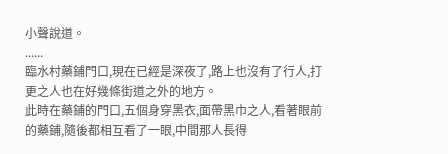小聲說道。
......
臨水村藥鋪門口,現在已經是深夜了,路上也沒有了行人,打更之人也在好幾條街道之外的地方。
此時在藥鋪的門口,五個身穿黑衣,面帶黑巾之人,看著眼前的藥鋪,隨後都相互看了一眼,中間那人長得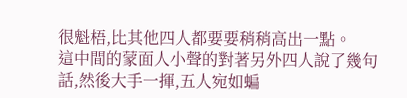很魁梧,比其他四人都要要稍稍高出一點。
這中間的蒙面人小聲的對著另外四人說了幾句話,然後大手一揮,五人宛如蝙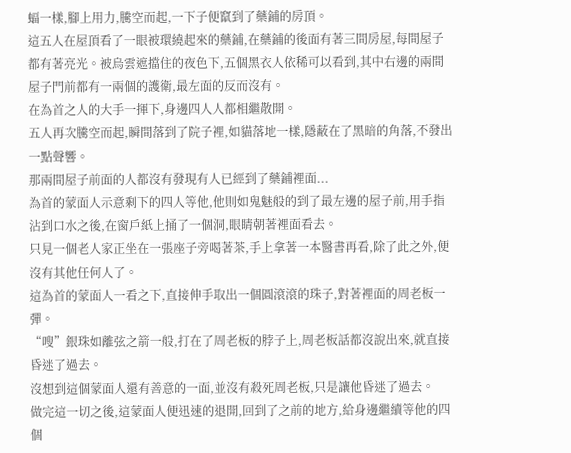蝠一樣,腳上用力,騰空而起,一下子便竄到了藥鋪的房頂。
這五人在屋頂看了一眼被環繞起來的藥鋪,在藥鋪的後面有著三間房屋,每間屋子都有著亮光。被烏雲遮擋住的夜色下,五個黑衣人依稀可以看到,其中右邊的兩間屋子門前都有一兩個的護衛,最左面的反而沒有。
在為首之人的大手一揮下,身邊四人人都相繼散開。
五人再次騰空而起,瞬間落到了院子裡,如貓落地一樣,隱蔽在了黑暗的角落,不發出一點聲響。
那兩間屋子前面的人都沒有發現有人已經到了藥鋪裡面...
為首的蒙面人示意剩下的四人等他,他則如鬼魅般的到了最左邊的屋子前,用手指沾到口水之後,在窗戶紙上捅了一個洞,眼睛朝著裡面看去。
只見一個老人家正坐在一張座子旁喝著茶,手上拿著一本醫書再看,除了此之外,便沒有其他任何人了。
這為首的蒙面人一看之下,直接伸手取出一個圓滾滾的珠子,對著裡面的周老板一彈。
“嗖”銀珠如離弦之箭一般,打在了周老板的脖子上,周老板話都沒說出來,就直接昏迷了過去。
沒想到這個蒙面人還有善意的一面,並沒有殺死周老板,只是讓他昏迷了過去。
做完這一切之後,這蒙面人便迅速的退開,回到了之前的地方,給身邊繼續等他的四個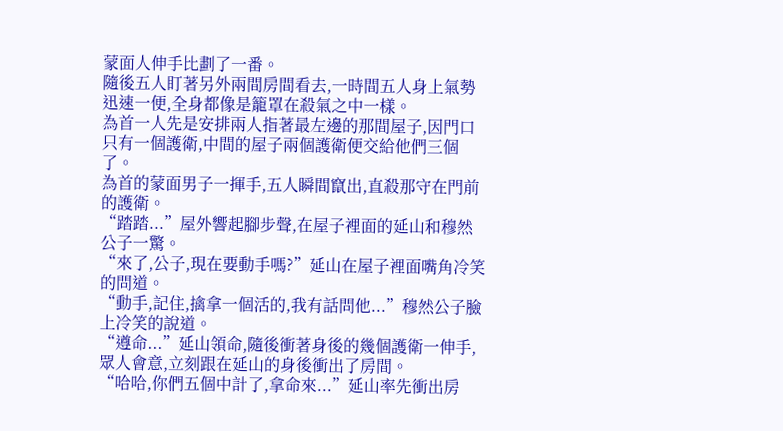蒙面人伸手比劃了一番。
隨後五人盯著另外兩間房間看去,一時間五人身上氣勢迅速一便,全身都像是籠罩在殺氣之中一樣。
為首一人先是安排兩人指著最左邊的那間屋子,因門口只有一個護衛,中間的屋子兩個護衛便交給他們三個了。
為首的蒙面男子一揮手,五人瞬間竄出,直殺那守在門前的護衛。
“踏踏...”屋外響起腳步聲,在屋子裡面的延山和穆然公子一驚。
“來了,公子,現在要動手嗎?”延山在屋子裡面嘴角冷笑的問道。
“動手,記住,擒拿一個活的,我有話問他...”穆然公子臉上冷笑的說道。
“遵命...”延山領命,隨後衝著身後的幾個護衛一伸手,眾人會意,立刻跟在延山的身後衝出了房間。
“哈哈,你們五個中計了,拿命來...”延山率先衝出房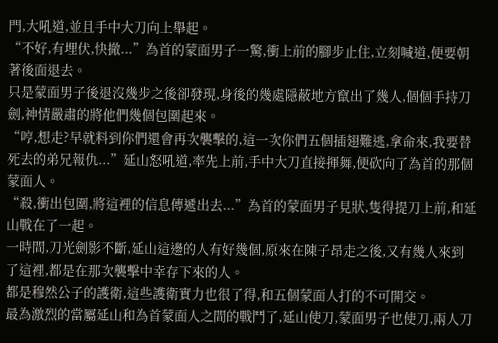門,大吼道,並且手中大刀向上舉起。
“不好,有埋伏,快撤...”為首的蒙面男子一驚,衝上前的腳步止住,立刻喊道,便要朝著後面退去。
只是蒙面男子後退沒幾步之後卻發現,身後的幾處隱蔽地方竄出了幾人,個個手持刀劍,神情嚴肅的將他們幾個包圍起來。
“哼,想走?早就料到你們還會再次襲擊的,這一次你們五個插翅難逃,拿命來,我要替死去的弟兄報仇...”延山怒吼道,率先上前,手中大刀直接揮舞,便砍向了為首的那個蒙面人。
“殺,衝出包圍,將這裡的信息傳遞出去...”為首的蒙面男子見狀,隻得提刀上前,和延山戰在了一起。
一時間,刀光劍影不斷,延山這邊的人有好幾個,原來在陳子昂走之後,又有幾人來到了這裡,都是在那次襲擊中幸存下來的人。
都是穆然公子的護衛,這些護衛實力也很了得,和五個蒙面人打的不可開交。
最為激烈的當屬延山和為首蒙面人之間的戰鬥了,延山使刀,蒙面男子也使刀,兩人刀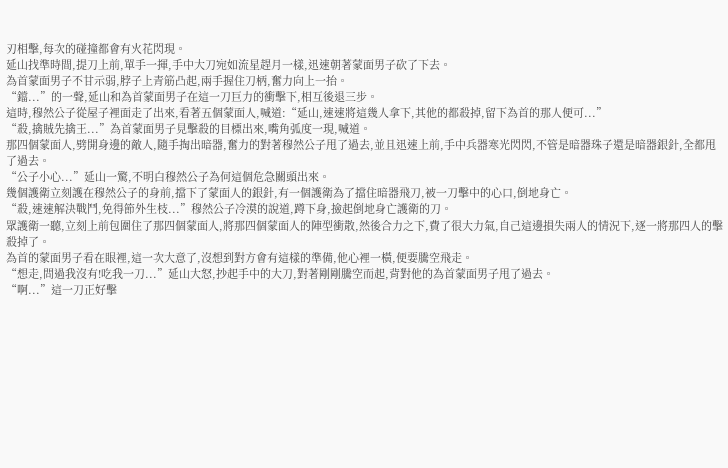刃相擊,每次的碰撞都會有火花閃現。
延山找準時間,提刀上前,單手一揮,手中大刀宛如流星趕月一樣,迅速朝著蒙面男子砍了下去。
為首蒙面男子不甘示弱,脖子上青筋凸起,兩手握住刀柄,奮力向上一抬。
“鐺...”的一聲,延山和為首蒙面男子在這一刀巨力的衝擊下,相互後退三步。
這時,穆然公子從屋子裡面走了出來,看著五個蒙面人,喊道:“延山,速速將這幾人拿下,其他的都殺掉,留下為首的那人便可...”
“殺,擒賊先擒王...”為首蒙面男子見擊殺的目標出來,嘴角弧度一現,喊道。
那四個蒙面人,劈開身邊的敵人,隨手掏出暗器,奮力的對著穆然公子甩了過去,並且迅速上前,手中兵器寒光閃閃,不管是暗器珠子還是暗器銀針,全都甩了過去。
“公子小心...”延山一驚,不明白穆然公子為何這個危急關頭出來。
幾個護衛立刻護在穆然公子的身前,擋下了蒙面人的銀針,有一個護衛為了擋住暗器飛刀,被一刀擊中的心口,倒地身亡。
“殺,速速解決戰鬥,免得節外生枝...”穆然公子冷漠的說道,蹲下身,撿起倒地身亡護衛的刀。
眾護衛一聽,立刻上前包圍住了那四個蒙面人,將那四個蒙面人的陣型衝散,然後合力之下,費了很大力氣,自己這邊損失兩人的情況下,逐一將那四人的擊殺掉了。
為首的蒙面男子看在眼裡,這一次大意了,沒想到對方會有這樣的準備,他心裡一橫,便要騰空飛走。
“想走,問過我沒有!吃我一刀...”延山大怒,抄起手中的大刀,對著剛剛騰空而起,背對他的為首蒙面男子甩了過去。
“啊...”這一刀正好擊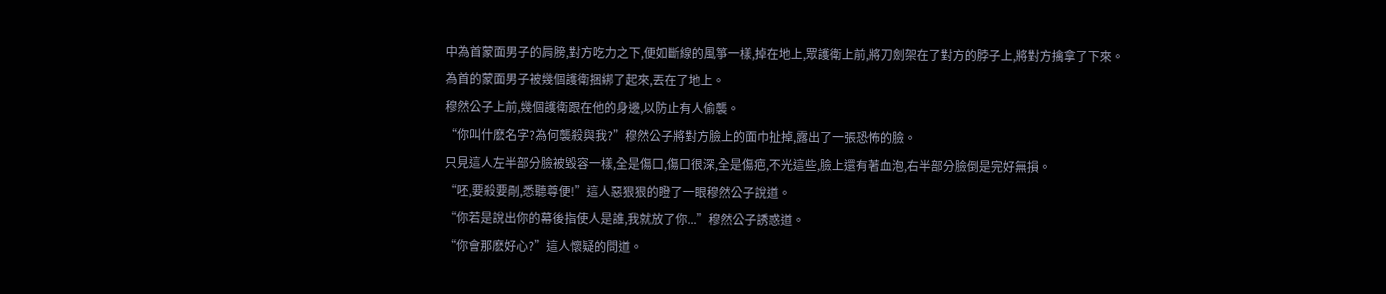中為首蒙面男子的肩膀,對方吃力之下,便如斷線的風箏一樣,掉在地上,眾護衛上前,將刀劍架在了對方的脖子上,將對方擒拿了下來。
為首的蒙面男子被幾個護衛捆綁了起來,丟在了地上。
穆然公子上前,幾個護衛跟在他的身邊,以防止有人偷襲。
“你叫什麽名字?為何襲殺與我?”穆然公子將對方臉上的面巾扯掉,露出了一張恐怖的臉。
只見這人左半部分臉被毀容一樣,全是傷口,傷口很深,全是傷疤,不光這些,臉上還有著血泡,右半部分臉倒是完好無損。
“呸,要殺要剮,悉聽尊便!”這人惡狠狠的瞪了一眼穆然公子說道。
“你若是說出你的幕後指使人是誰,我就放了你...”穆然公子誘惑道。
“你會那麽好心?”這人懷疑的問道。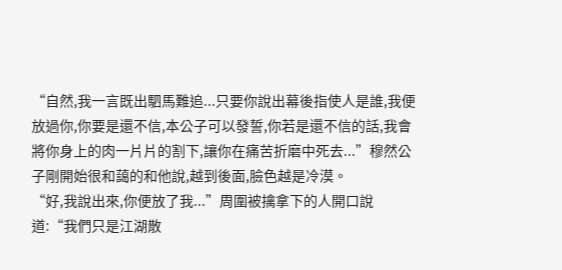“自然,我一言既出駟馬難追...只要你說出幕後指使人是誰,我便放過你,你要是還不信,本公子可以發誓,你若是還不信的話,我會將你身上的肉一片片的割下,讓你在痛苦折磨中死去...”穆然公子剛開始很和藹的和他說,越到後面,臉色越是冷漠。
“好,我說出來,你便放了我...”周圍被擒拿下的人開口說道:“我們只是江湖散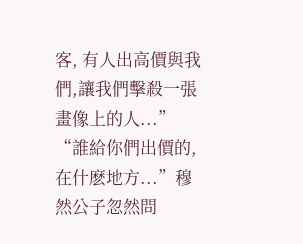客, 有人出高價與我們,讓我們擊殺一張畫像上的人...”
“誰給你們出價的,在什麽地方...”穆然公子忽然問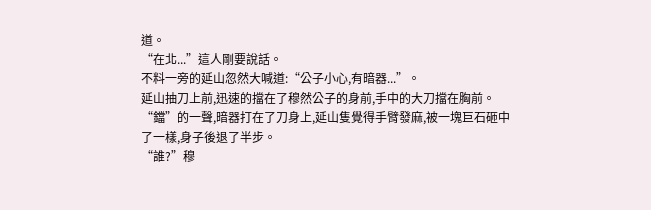道。
“在北...”這人剛要說話。
不料一旁的延山忽然大喊道:“公子小心,有暗器...”。
延山抽刀上前,迅速的擋在了穆然公子的身前,手中的大刀擋在胸前。
“鐺”的一聲,暗器打在了刀身上,延山隻覺得手臂發麻,被一塊巨石砸中了一樣,身子後退了半步。
“誰?”穆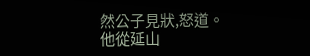然公子見狀,怒道。
他從延山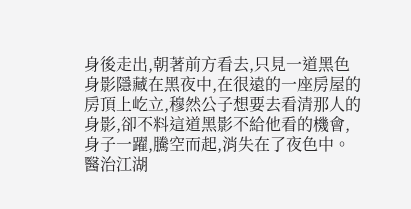身後走出,朝著前方看去,只見一道黑色身影隱藏在黑夜中,在很遠的一座房屋的房頂上屹立,穆然公子想要去看清那人的身影,卻不料這道黑影不給他看的機會,身子一躍,騰空而起,消失在了夜色中。醫治江湖